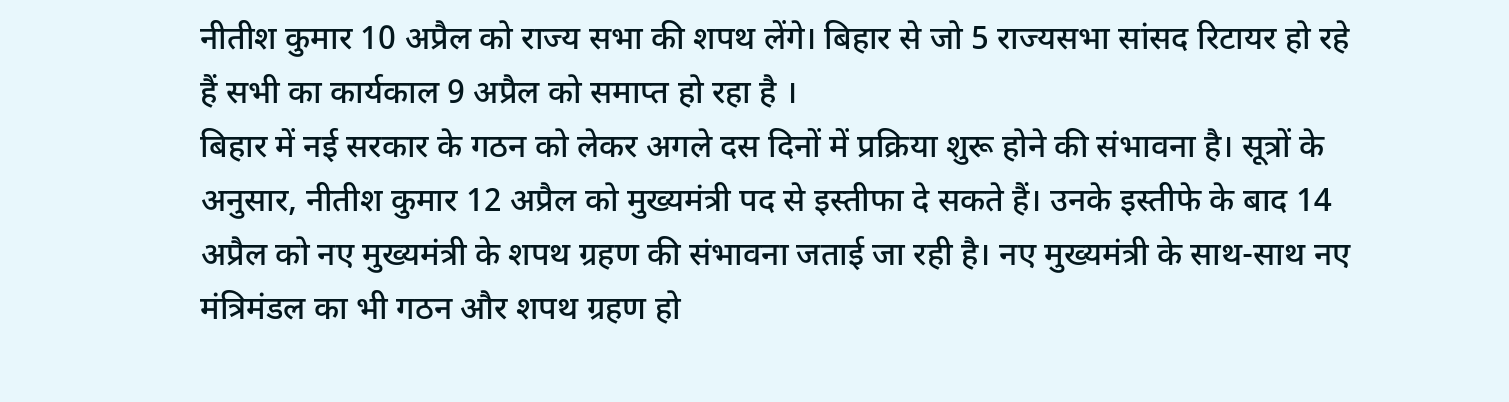नीतीश कुमार 10 अप्रैल को राज्य सभा की शपथ लेंगे। बिहार से जो 5 राज्यसभा सांसद रिटायर हो रहे हैं सभी का कार्यकाल 9 अप्रैल को समाप्त हो रहा है ।
बिहार में नई सरकार के गठन को लेकर अगले दस दिनों में प्रक्रिया शुरू होने की संभावना है। सूत्रों के अनुसार, नीतीश कुमार 12 अप्रैल को मुख्यमंत्री पद से इस्तीफा दे सकते हैं। उनके इस्तीफे के बाद 14 अप्रैल को नए मुख्यमंत्री के शपथ ग्रहण की संभावना जताई जा रही है। नए मुख्यमंत्री के साथ-साथ नए मंत्रिमंडल का भी गठन और शपथ ग्रहण हो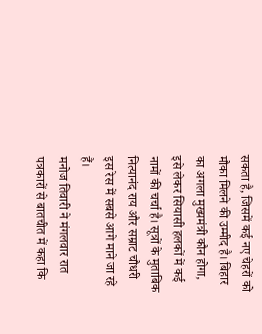सकता है, जिसमें कई नए चेहरों को मौका मिलने की उम्मीद है। बिहार का अगला मुख्यमंत्री कौन होगा, इसे लेकर सियासी हलकों में कई नामों की चर्चा है। सूत्रों के मुताबिक नित्यानंद राय और सम्राट चौधरी इस रेस में सबसे आगे माने जा रहे हैं।
मनोज तिवारी ने मंगलवार रात पत्रकारों से बातचीत में कहा कि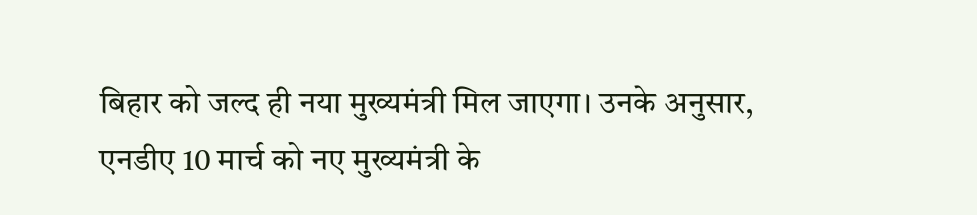बिहार को जल्द ही नया मुख्यमंत्री मिल जाएगा। उनके अनुसार, एनडीए 10 मार्च को नए मुख्यमंत्री के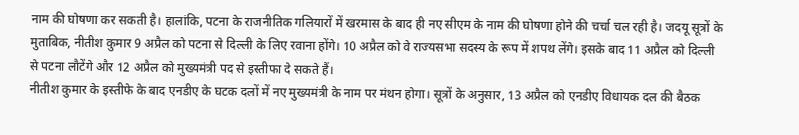नाम की घोषणा कर सकती है। हालांकि, पटना के राजनीतिक गलियारों में खरमास के बाद ही नए सीएम के नाम की घोषणा होने की चर्चा चल रही है। जदयू सूत्रों के मुताबिक, नीतीश कुमार 9 अप्रैल को पटना से दिल्ली के लिए रवाना होंगे। 10 अप्रैल को वे राज्यसभा सदस्य के रूप में शपथ लेंगे। इसके बाद 11 अप्रैल को दिल्ली से पटना लौटेंगे और 12 अप्रैल को मुख्यमंत्री पद से इस्तीफा दे सकते हैं।
नीतीश कुमार के इस्तीफे के बाद एनडीए के घटक दलों में नए मुख्यमंत्री के नाम पर मंथन होगा। सूत्रों के अनुसार, 13 अप्रैल को एनडीए विधायक दल की बैठक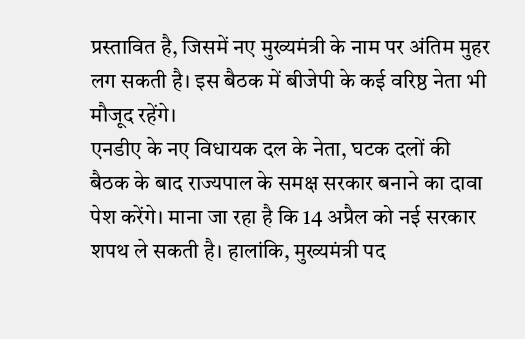प्रस्तावित है, जिसमें नए मुख्यमंत्री के नाम पर अंतिम मुहर लग सकती है। इस बैठक में बीजेपी के कई वरिष्ठ नेता भी मौजूद रहेंगे।
एनडीए के नए विधायक दल के नेता, घटक दलों की बैठक के बाद राज्यपाल के समक्ष सरकार बनाने का दावा पेश करेंगे। माना जा रहा है कि 14 अप्रैल को नई सरकार शपथ ले सकती है। हालांकि, मुख्यमंत्री पद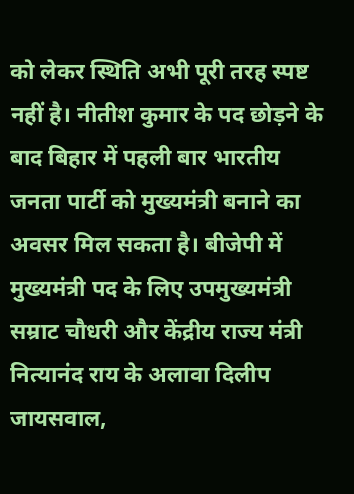को लेकर स्थिति अभी पूरी तरह स्पष्ट नहीं है। नीतीश कुमार के पद छोड़ने के बाद बिहार में पहली बार भारतीय जनता पार्टी को मुख्यमंत्री बनाने का अवसर मिल सकता है। बीजेपी में मुख्यमंत्री पद के लिए उपमुख्यमंत्री सम्राट चौधरी और केंद्रीय राज्य मंत्री नित्यानंद राय के अलावा दिलीप जायसवाल,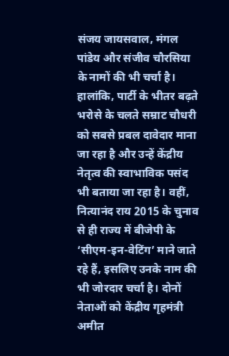संजय जायसवाल, मंगल पांडेय और संजीव चौरसिया के नामों की भी चर्चा है।
हालांकि, पार्टी के भीतर बढ़ते भरोसे के चलते सम्राट चौधरी को सबसे प्रबल दावेदार माना जा रहा है और उन्हें केंद्रीय नेतृत्व की स्वाभाविक पसंद भी बताया जा रहा है। वहीं, नित्यानंद राय 2015 के चुनाव से ही राज्य में बीजेपी के ‘सीएम-इन-वेटिंग’ माने जाते रहे हैं, इसलिए उनके नाम की भी जोरदार चर्चा है। दोनों नेताओं को केंद्रीय गृहमंत्री अमीत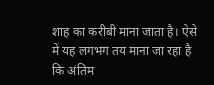शाह का करीबी माना जाता है। ऐसे में यह लगभग तय माना जा रहा है कि अंतिम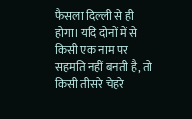फैसला दिल्ली से ही होगा। यदि दोनों में से किसी एक नाम पर सहमति नहीं बनती है, तो किसी तीसरे चेहरे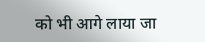को भी आगे लाया जा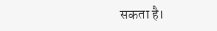सकता है।